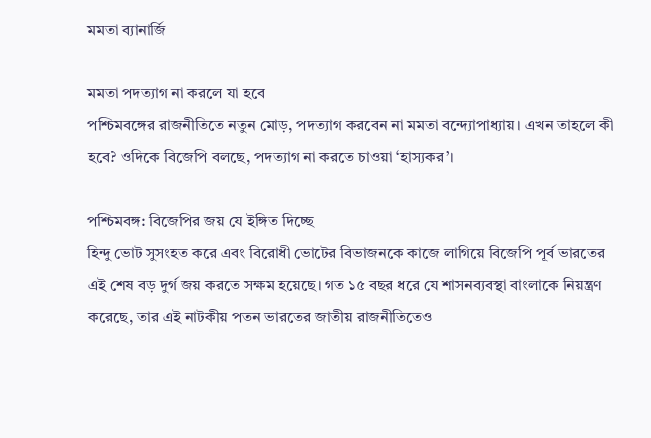মমতা ব্যানার্জি

মমতা পদত্যাগ না করলে যা হবে
পশ্চিমবঙ্গের রাজনীতিতে নতুন মোড়, পদত্যাগ করবেন না মমতা বন্দ্যোপাধ্যায়। এখন তাহলে কী হবে? ওদিকে বিজেপি বলছে, পদত্যাগ না করতে চাওয়া ‘হাস্যকর’।

পশ্চিমবঙ্গ: বিজেপির জয় যে ইঙ্গিত দিচ্ছে
হিন্দু ভোট সুসংহত করে এবং বিরোধী ভোটের বিভাজনকে কাজে লাগিয়ে বিজেপি পূর্ব ভারতের এই শেষ বড় দুর্গ জয় করতে সক্ষম হয়েছে। গত ১৫ বছর ধরে যে শাসনব্যবস্থা বাংলাকে নিয়ন্ত্রণ করেছে, তার এই নাটকীয় পতন ভারতের জাতীয় রাজনীতিতেও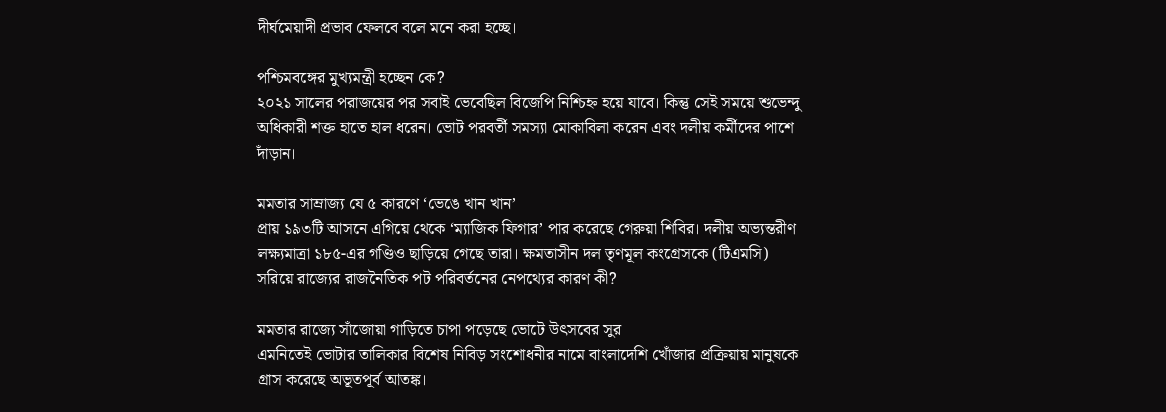দীর্ঘমেয়াদী প্রভাব ফেলবে বলে মনে করা হচ্ছে।

পশ্চিমবঙ্গের মুখ্যমন্ত্রী হচ্ছেন কে?
২০২১ সালের পরাজয়ের পর সবাই ভেবেছিল বিজেপি নিশ্চিহ্ন হয়ে যাবে। কিন্তু সেই সময়ে শুভেন্দু অধিকারী শক্ত হাতে হাল ধরেন। ভোট পরবর্তী সমস্যা মোকাবিলা করেন এবং দলীয় কর্মীদের পাশে দাঁড়ান।

মমতার সাম্রাজ্য যে ৫ কারণে ‘ভেঙে খান খান’
প্রায় ১৯৩টি আসনে এগিয়ে থেকে ‘ম্যাজিক ফিগার’ পার করেছে গেরুয়া শিবির। দলীয় অভ্যন্তরীণ লক্ষ্যমাত্রা ১৮৫-এর গণ্ডিও ছাড়িয়ে গেছে তারা। ক্ষমতাসীন দল তৃণমূল কংগ্রেসকে (টিএমসি) সরিয়ে রাজ্যের রাজনৈতিক পট পরিবর্তনের নেপথ্যের কারণ কী?

মমতার রাজ্যে সাঁজোয়া গাড়িতে চাপা পড়েছে ভোটে উৎসবের সুর
এমনিতেই ভোটার তালিকার বিশেষ নিবিড় সংশোধনীর নামে বাংলাদেশি খোঁজার প্রক্রিয়ায় মানুষকে গ্রাস করেছে অভূতপূর্ব আতঙ্ক।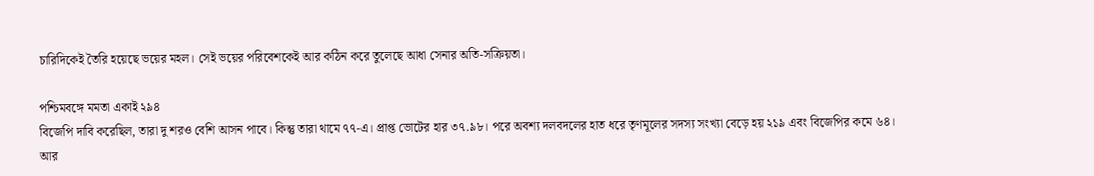চারিদিকেই তৈরি হয়েছে ভয়ের মহল। সেই ভয়ের পরিবেশকেই আর কঠিন করে তুলেছে আধা সেনার অতি-সক্রিয়তা।

পশ্চিমবঙ্গে মমতা একাই ২৯৪
বিজেপি দাবি করেছিল, তারা দু শরও বেশি আসন পাবে। কিন্তু তারা থামে ৭৭-এ। প্রাপ্ত ভোটের হার ৩৭.৯৮। পরে অবশ্য দলবদলের হাত ধরে তৃণমূলের সদস্য সংখ্যা বেড়ে হয় ২১৯ এবং বিজেপির কমে ৬৪। আর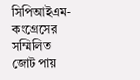সিপিআইএম-কংগ্রেসের সম্মিলিত জোট পায়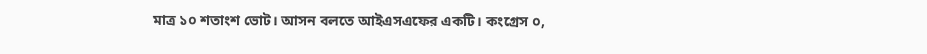মাত্র ১০ শতাংশ ভোট। আসন বলতে আইএসএফের একটি। কংগ্রেস ০,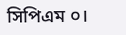সিপিএম ০।